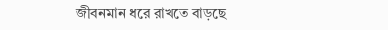জীবনমান ধরে রাখতে বাড়ছে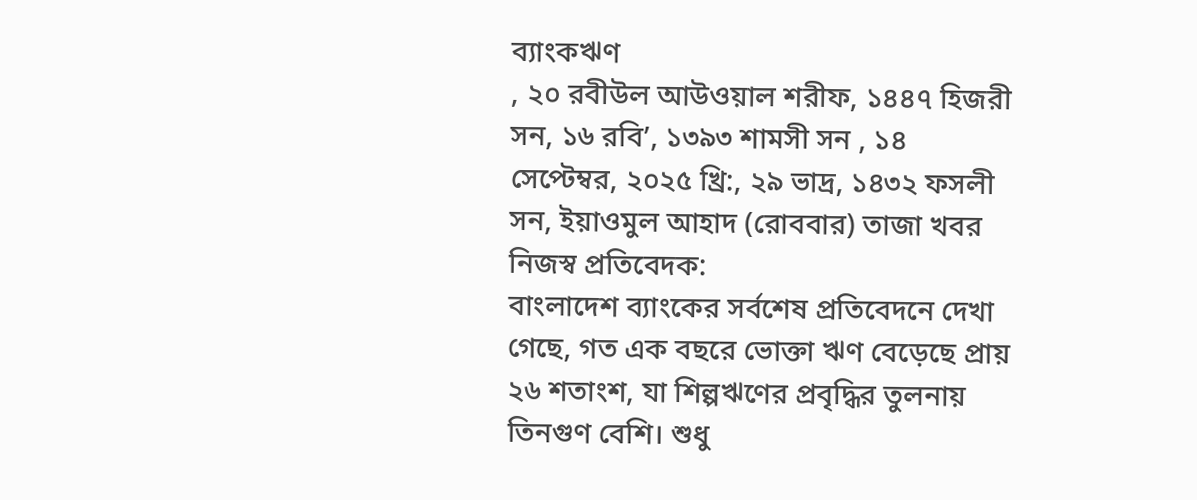ব্যাংকঋণ
, ২০ রবীউল আউওয়াল শরীফ, ১৪৪৭ হিজরী সন, ১৬ রবি’, ১৩৯৩ শামসী সন , ১৪ সেপ্টেম্বর, ২০২৫ খ্রি:, ২৯ ভাদ্র, ১৪৩২ ফসলী সন, ইয়াওমুল আহাদ (রোববার) তাজা খবর
নিজস্ব প্রতিবেদক:
বাংলাদেশ ব্যাংকের সর্বশেষ প্রতিবেদনে দেখা গেছে, গত এক বছরে ভোক্তা ঋণ বেড়েছে প্রায় ২৬ শতাংশ, যা শিল্পঋণের প্রবৃদ্ধির তুলনায় তিনগুণ বেশি। শুধু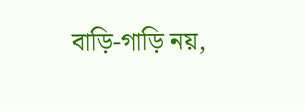বাড়ি-গাড়ি নয়,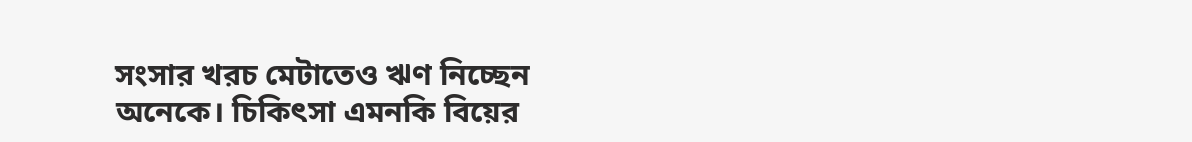সংসার খরচ মেটাতেও ঋণ নিচ্ছেন অনেকে। চিকিৎসা এমনকি বিয়ের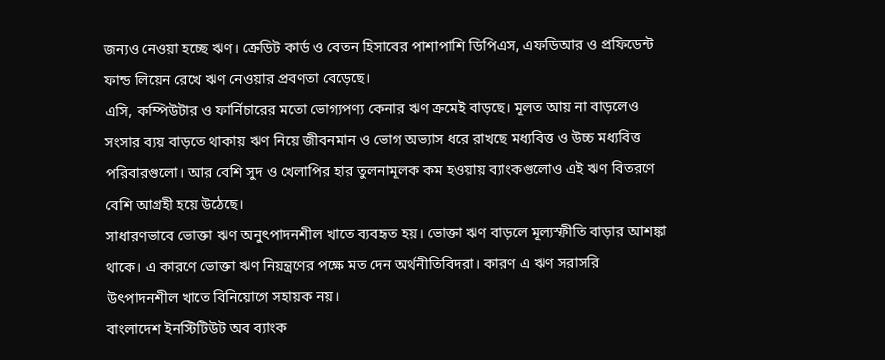জন্যও নেওয়া হচ্ছে ঋণ। ক্রেডিট কার্ড ও বেতন হিসাবের পাশাপাশি ডিপিএস, এফডিআর ও প্রফিডেন্ট ফান্ড লিয়েন রেখে ঋণ নেওয়ার প্রবণতা বেড়েছে।
এসি, কম্পিউটার ও ফার্নিচারের মতো ভোগ্যপণ্য কেনার ঋণ ক্রমেই বাড়ছে। মূলত আয় না বাড়লেও সংসার ব্যয় বাড়তে থাকায় ঋণ নিয়ে জীবনমান ও ভোগ অভ্যাস ধরে রাখছে মধ্যবিত্ত ও উচ্চ মধ্যবিত্ত পরিবারগুলো। আর বেশি সুদ ও খেলাপির হার তুলনামূলক কম হওয়ায় ব্যাংকগুলোও এই ঋণ বিতরণে বেশি আগ্রহী হয়ে উঠেছে।
সাধারণভাবে ভোক্তা ঋণ অনুৎপাদনশীল খাতে ব্যবহৃত হয়। ভোক্তা ঋণ বাড়লে মূল্যস্ফীতি বাড়ার আশঙ্কা থাকে। এ কারণে ভোক্তা ঋণ নিয়ন্ত্রণের পক্ষে মত দেন অর্থনীতিবিদরা। কারণ এ ঋণ সরাসরি উৎপাদনশীল খাতে বিনিয়োগে সহায়ক নয়।
বাংলাদেশ ইনস্টিটিউট অব ব্যাংক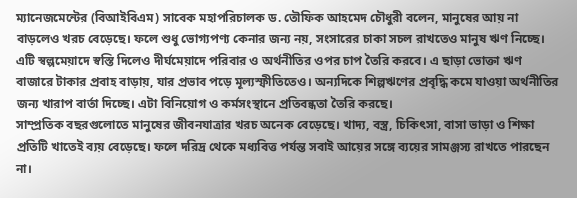ম্যানেজমেন্টের (বিআইবিএম) সাবেক মহাপরিচালক ড. তৌফিক আহমেদ চৌধুরী বলেন, মানুষের আয় না বাড়লেও খরচ বেড়েছে। ফলে শুধু ভোগ্যপণ্য কেনার জন্য নয়, সংসারের চাকা সচল রাখতেও মানুষ ঋণ নিচ্ছে। এটি স্বল্পমেয়াদে স্বস্তি দিলেও দীর্ঘমেয়াদে পরিবার ও অর্থনীতির ওপর চাপ তৈরি করবে। এ ছাড়া ভোক্তা ঋণ বাজারে টাকার প্রবাহ বাড়ায়, যার প্রভাব পড়ে মূল্যস্ফীতিতেও। অন্যদিকে শিল্পঋণের প্রবৃদ্ধি কমে যাওয়া অর্থনীতির জন্য খারাপ বার্তা দিচ্ছে। এটা বিনিয়োগ ও কর্মসংস্থানে প্রতিবন্ধতা তৈরি করছে।
সাম্প্রতিক বছরগুলোতে মানুষের জীবনযাত্রার খরচ অনেক বেড়েছে। খাদ্য, বস্ত্র, চিকিৎসা, বাসা ভাড়া ও শিক্ষা প্রতিটি খাতেই ব্যয় বেড়েছে। ফলে দরিদ্র থেকে মধ্যবিত্ত পর্যন্ত সবাই আয়ের সঙ্গে ব্যয়ের সামঞ্জস্য রাখতে পারছেন না।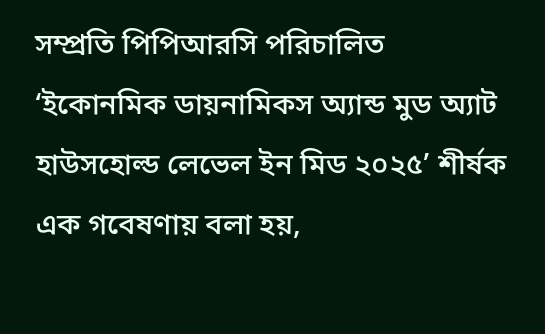সম্প্রতি পিপিআরসি পরিচালিত ‘ইকোনমিক ডায়নামিকস অ্যান্ড মুড অ্যাট হাউসহোল্ড লেভেল ইন মিড ২০২৫’ শীর্ষক এক গবেষণায় বলা হয়,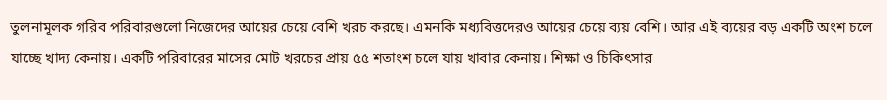তুলনামূলক গরিব পরিবারগুলো নিজেদের আয়ের চেয়ে বেশি খরচ করছে। এমনকি মধ্যবিত্তদেরও আয়ের চেয়ে ব্যয় বেশি। আর এই ব্যয়ের বড় একটি অংশ চলে যাচ্ছে খাদ্য কেনায়। একটি পরিবারের মাসের মোট খরচের প্রায় ৫৫ শতাংশ চলে যায় খাবার কেনায়। শিক্ষা ও চিকিৎসার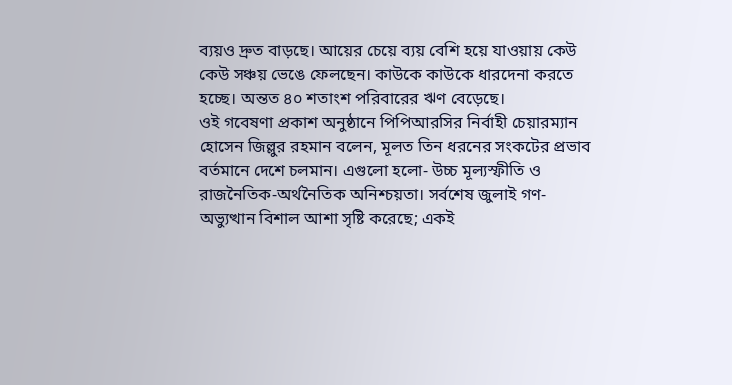ব্যয়ও দ্রুত বাড়ছে। আয়ের চেয়ে ব্যয় বেশি হয়ে যাওয়ায় কেউ কেউ সঞ্চয় ভেঙে ফেলছেন। কাউকে কাউকে ধারদেনা করতে হচ্ছে। অন্তত ৪০ শতাংশ পরিবারের ঋণ বেড়েছে।
ওই গবেষণা প্রকাশ অনুষ্ঠানে পিপিআরসির নির্বাহী চেয়ারম্যান হোসেন জিল্লুর রহমান বলেন, মূলত তিন ধরনের সংকটের প্রভাব বর্তমানে দেশে চলমান। এগুলো হলো- উচ্চ মূল্যস্ফীতি ও রাজনৈতিক-অর্থনৈতিক অনিশ্চয়তা। সর্বশেষ জুলাই গণ-অভ্যুত্থান বিশাল আশা সৃষ্টি করেছে; একই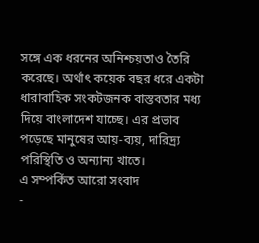সঙ্গে এক ধরনের অনিশ্চয়তাও তৈরি করেছে। অর্থাৎ কয়েক বছর ধরে একটা ধারাবাহিক সংকটজনক বাস্তবতার মধ্য দিয়ে বাংলাদেশ যাচ্ছে। এর প্রভাব পড়েছে মানুষের আয়-ব্যয়, দারিদ্র্য পরিস্থিতি ও অন্যান্য খাতে।
এ সম্পর্কিত আরো সংবাদ
-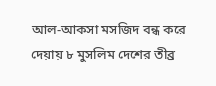আল-আকসা মসজিদ বন্ধ করে দেয়ায় ৮ মুসলিম দেশের তীব্র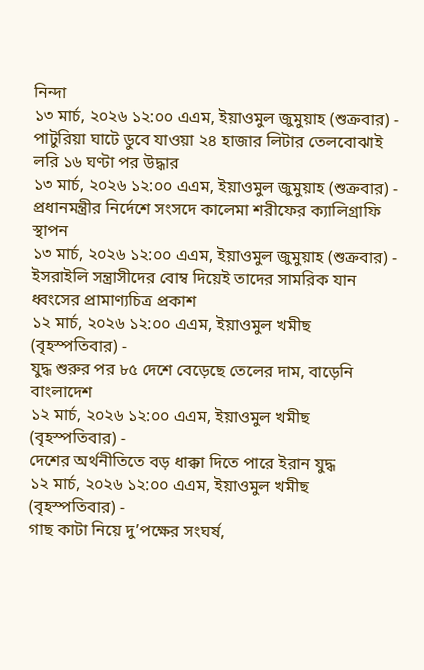নিন্দা
১৩ মার্চ, ২০২৬ ১২:০০ এএম, ইয়াওমুল জুমুয়াহ (শুক্রবার) -
পাটুরিয়া ঘাটে ডুবে যাওয়া ২৪ হাজার লিটার তেলবোঝাই লরি ১৬ ঘণ্টা পর উদ্ধার
১৩ মার্চ, ২০২৬ ১২:০০ এএম, ইয়াওমুল জুমুয়াহ (শুক্রবার) -
প্রধানমন্ত্রীর নির্দেশে সংসদে কালেমা শরীফের ক্যালিগ্রাফি স্থাপন
১৩ মার্চ, ২০২৬ ১২:০০ এএম, ইয়াওমুল জুমুয়াহ (শুক্রবার) -
ইসরাইলি সন্ত্রাসীদের বোম্ব দিয়েই তাদের সামরিক যান ধ্বংসের প্রামাণ্যচিত্র প্রকাশ
১২ মার্চ, ২০২৬ ১২:০০ এএম, ইয়াওমুল খমীছ (বৃহস্পতিবার) -
যুদ্ধ শুরুর পর ৮৫ দেশে বেড়েছে তেলের দাম, বাড়েনি বাংলাদেশ
১২ মার্চ, ২০২৬ ১২:০০ এএম, ইয়াওমুল খমীছ (বৃহস্পতিবার) -
দেশের অর্থনীতিতে বড় ধাক্কা দিতে পারে ইরান যুদ্ধ
১২ মার্চ, ২০২৬ ১২:০০ এএম, ইয়াওমুল খমীছ (বৃহস্পতিবার) -
গাছ কাটা নিয়ে দু’পক্ষের সংঘর্ষ,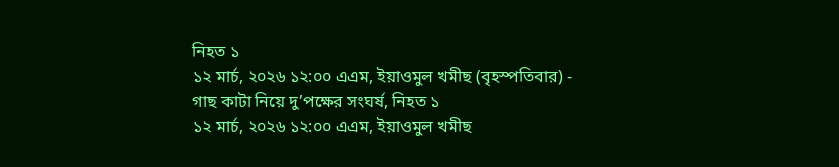নিহত ১
১২ মার্চ, ২০২৬ ১২:০০ এএম, ইয়াওমুল খমীছ (বৃহস্পতিবার) -
গাছ কাটা নিয়ে দু’পক্ষের সংঘর্ষ, নিহত ১
১২ মার্চ, ২০২৬ ১২:০০ এএম, ইয়াওমুল খমীছ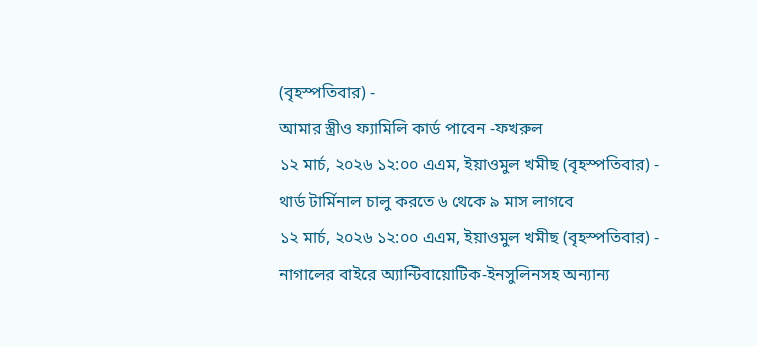(বৃহস্পতিবার) -
আমার স্ত্রীও ফ্যামিলি কার্ড পাবেন -ফখরুল
১২ মার্চ, ২০২৬ ১২:০০ এএম, ইয়াওমুল খমীছ (বৃহস্পতিবার) -
থার্ড টার্মিনাল চালু করতে ৬ থেকে ৯ মাস লাগবে
১২ মার্চ, ২০২৬ ১২:০০ এএম, ইয়াওমুল খমীছ (বৃহস্পতিবার) -
নাগালের বাইরে অ্যান্টিবায়োটিক-ইনসুলিনসহ অন্যান্য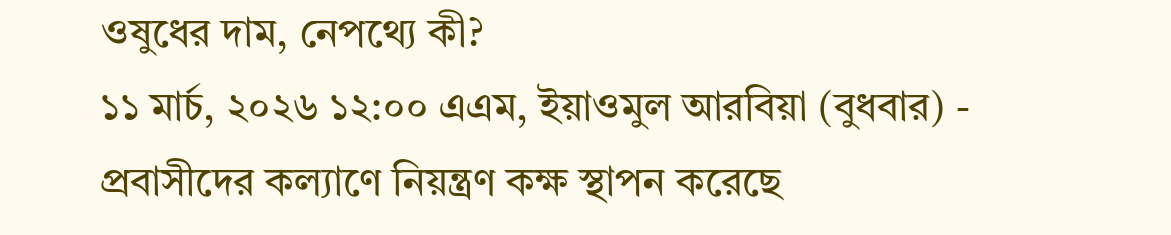ওষুধের দাম, নেপথ্যে কী?
১১ মার্চ, ২০২৬ ১২:০০ এএম, ইয়াওমুল আরবিয়া (বুধবার) -
প্রবাসীদের কল্যাণে নিয়ন্ত্রণ কক্ষ স্থাপন করেছে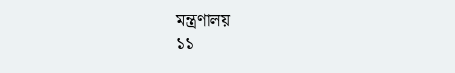মন্ত্রণালয়
১১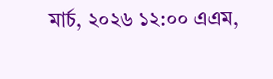মার্চ, ২০২৬ ১২:০০ এএম,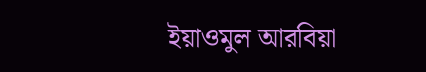ইয়াওমুল আরবিয়া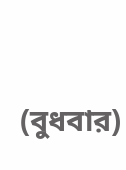(বুধবার)